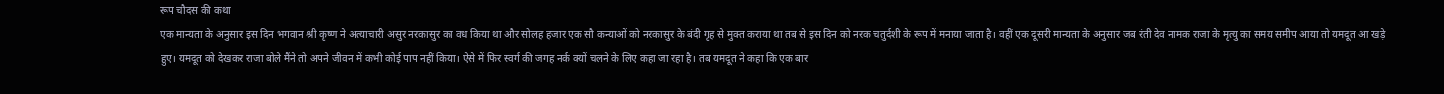रूप चौदस की कथा
एक मान्यता के अनुसार इस दिन भगवान श्री कृष्ण ने अत्याचारी असुर नरकासुर का वध किया था और सोलह हजार एक सौ कन्याओं को नरकासुर के बंदी गृह से मुक्त कराया था तब से इस दिन को नरक चतुर्दशी के रूप में मनाया जाता है। वहीं एक दूसरी मान्यता के अनुसार जब रंती देव नामक राजा के मृत्यु का समय समीप आया तो यमदूत आ खड़े हुए। यमदूत को देखकर राजा बोले मैंने तो अपने जीवन में कभी कोई पाप नहीं किया। ऐसे में फिर स्वर्ग की जगह नर्क क्यों चलने के लिए कहा जा रहा है। तब यमदूत ने कहा कि एक बार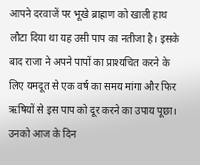आपने दरवाजें पर भूखे ब्राह्राण को खाली हाथ लौटा दिया था यह उसी पाप का नतीजा है। इसके बाद राजा ने अपने पापों का प्राश्यचित करने के लिए यमदूत से एक वर्ष का समय मांगा और फिर ऋषियों से इस पाप को दूर करने का उपाय पूछा। उनको आज के दिन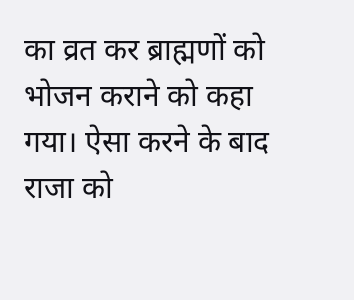का व्रत कर ब्राह्मणों को भोजन कराने को कहा गया। ऐसा करने के बाद राजा को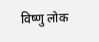विष्णु लोक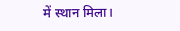में स्थान मिला।